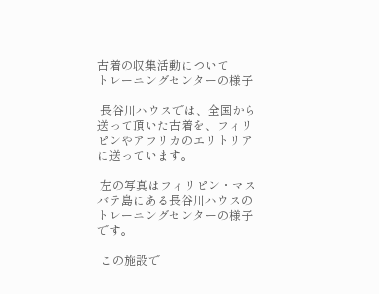古着の収集活動について
トレーニングセンターの様子

 長谷川ハウスでは、全国から送って頂いた古着を、フィリピンやアフリカのエリトリアに送っています。

 左の写真はフィリピン・マスバテ島にある長谷川ハウスのトレーニングセンターの様子です。

 この施設で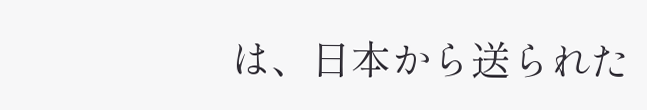は、日本から送られた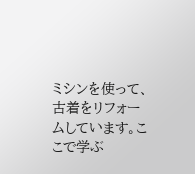ミシンを使って、古着をリフォームしています。ここで学ぶ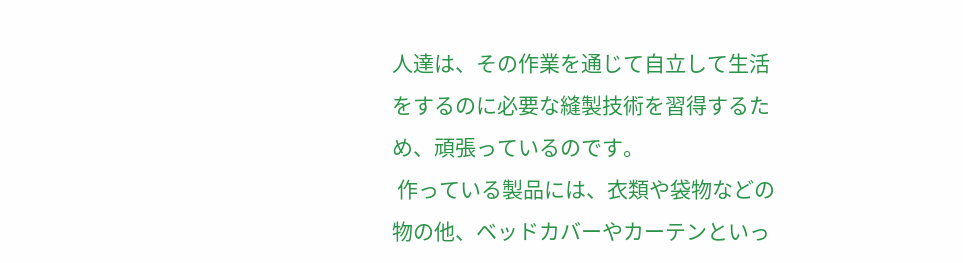人達は、その作業を通じて自立して生活をするのに必要な縫製技術を習得するため、頑張っているのです。
 作っている製品には、衣類や袋物などの物の他、ベッドカバーやカーテンといっ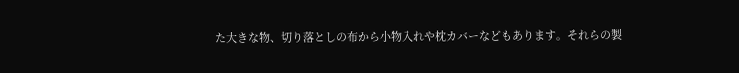た大きな物、切り落としの布から小物入れや枕カバーなどもあります。それらの製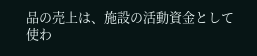品の売上は、施設の活動資金として使わ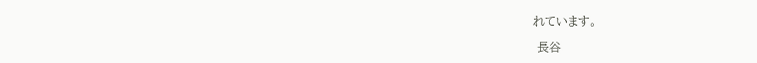れています。

 長谷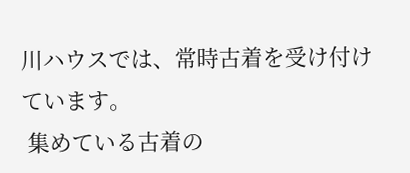川ハウスでは、常時古着を受け付けています。
 集めている古着の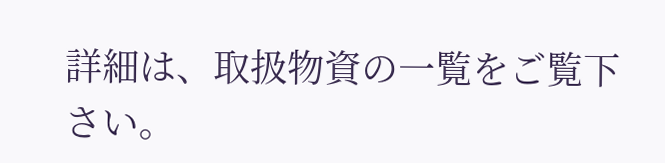詳細は、取扱物資の一覧をご覧下さい。